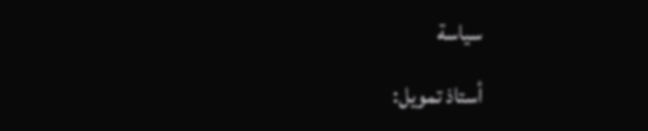سياسة

أستاذ تمويل: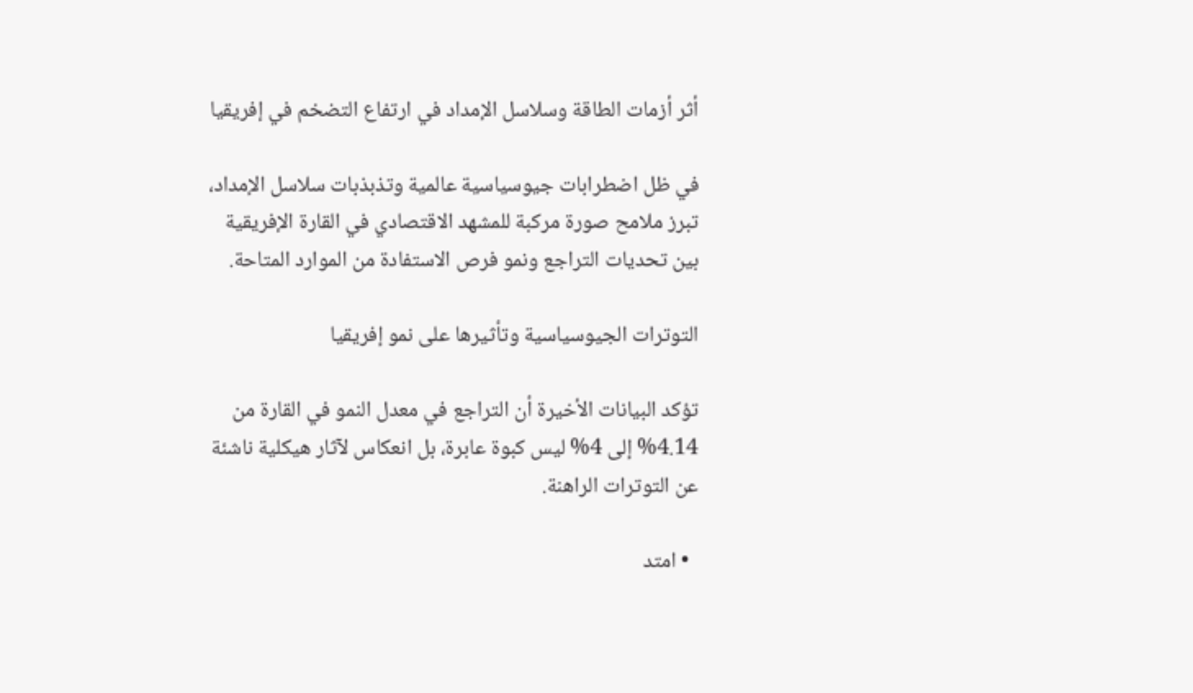أثر أزمات الطاقة وسلاسل الإمداد في ارتفاع التضخم في إفريقيا

في ظل اضطرابات جيوسياسية عالمية وتذبذبات سلاسل الإمداد، تبرز ملامح صورة مركبة للمشهد الاقتصادي في القارة الإفريقية بين تحديات التراجع ونمو فرص الاستفادة من الموارد المتاحة.

التوترات الجيوسياسية وتأثيرها على نمو إفريقيا

تؤكد البيانات الأخيرة أن التراجع في معدل النمو في القارة من 4.14% إلى 4% ليس كبوة عابرة، بل انعكاس لآثار هيكلية ناشئة عن التوترات الراهنة.

  • امتد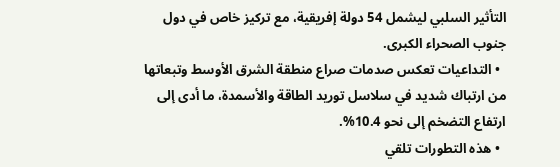التأثير السلبي ليشمل 54 دولة إفريقية، مع تركيز خاص في دول جنوب الصحراء الكبرى.
  • التداعيات تعكس صدمات صراع منطقة الشرق الأوسط وتبعاتها من ارتباك شديد في سلاسل توريد الطاقة والأسمدة، ما أدى إلى ارتفاع التضخم إلى نحو 10.4%.
  • هذه التطورات تلقي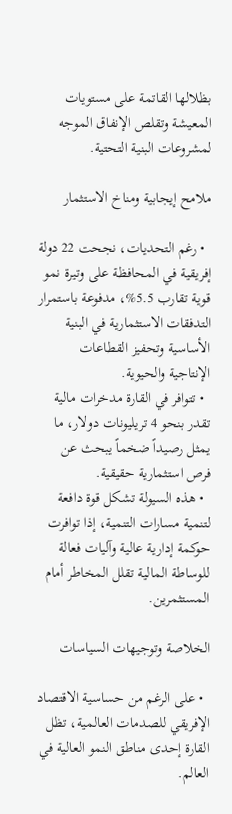بظلالها القاتمة على مستويات المعيشة وتقلص الإنفاق الموجه لمشروعات البنية التحتية.

ملامح إيجابية ومناخ الاستثمار

  • رغم التحديات، نجحت 22 دولة إفريقية في المحافظة على وتيرة نمو قوية تقارب 5.5%، مدفوعة باستمرار التدفقات الاستثمارية في البنية الأساسية وتحفيز القطاعات الإنتاجية والحيوية.
  • تتوافر في القارة مدخرات مالية تقدر بنحو 4 تريليونات دولار، ما يمثل رصيداً ضخماً يبحث عن فرص استثمارية حقيقية.
  • هذه السيولة تشكل قوة دافعة لتنمية مسارات التنمية، إذا توافرت حوكمة إدارية عالية وآليات فعالة للوساطة المالية تقلل المخاطر أمام المستثمرين.

الخلاصة وتوجيهات السياسات

  • على الرغم من حساسية الاقتصاد الإفريقي للصدمات العالمية، تظل القارة إحدى مناطق النمو العالية في العالم.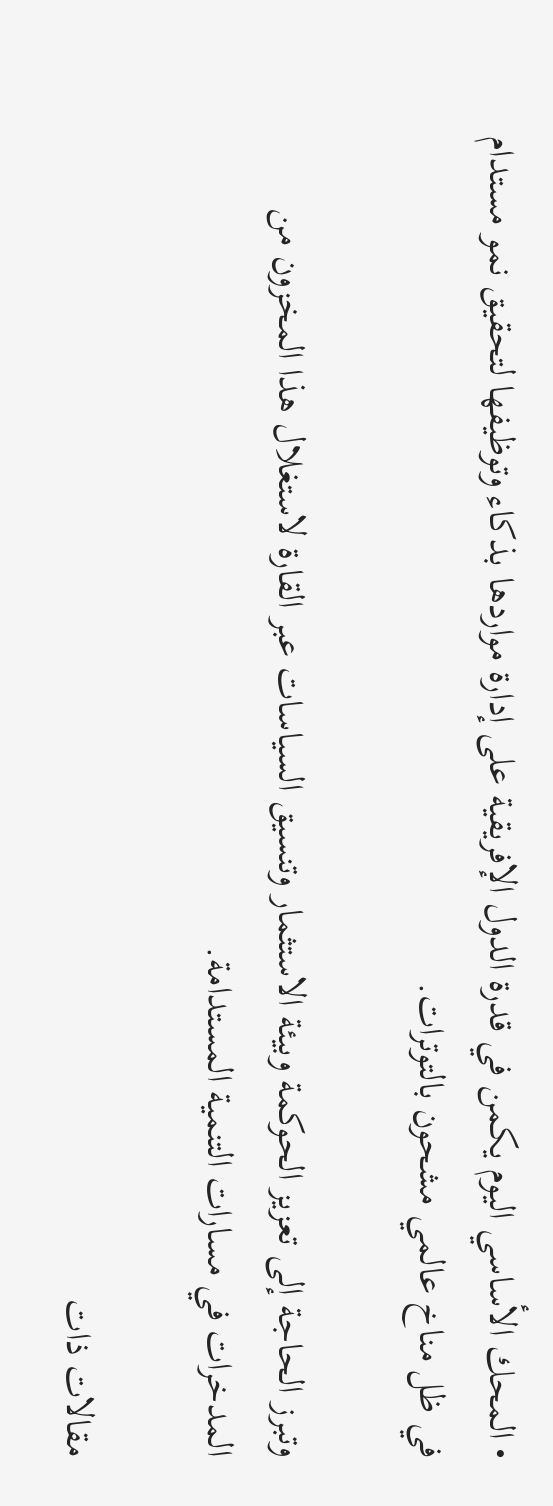• المحك الأساسي اليوم يكمن في قدرة الدول الإفريقية على إدارة مواردها بذكاء وتوظيفها لتحقيق نمو مستدام في ظل مناخ عالمي مشحون بالتوترات.

وتبرز الحاجة إلى تعزيز الحوكمة وبيئة الاستثمار وتنسيق السياسات عبر القارة لاستغلال هذا المخزون من المدخرات في مسارات التنمية المستدامة.

مقالات ذات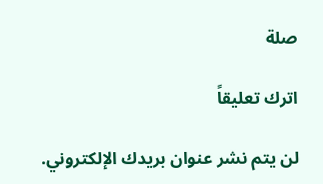صلة

اترك تعليقاً

لن يتم نشر عنوان بريدك الإلكتروني.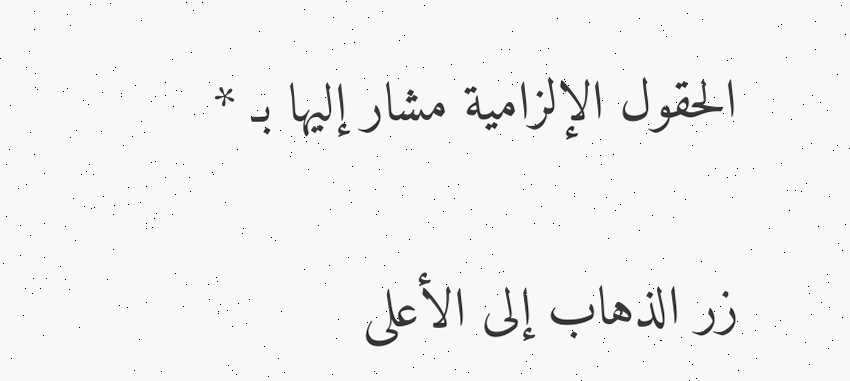الحقول الإلزامية مشار إليها بـ *

زر الذهاب إلى الأعلى